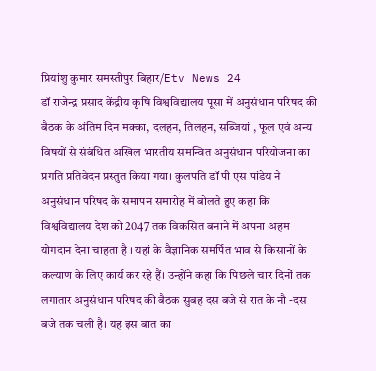प्रियांशु कुमार समस्तीपुर बिहार/Etv News 24
डॉ राजेन्द्र प्रसाद केंद्रीय कृषि विश्वविद्यालय पूसा में अनुसंधान परिषद की बैठक के अंतिम दिन मक्का, दलहन, तिलहन, सब्जियां , फूल एवं अन्य विषयों से संबंधित अखिल भारतीय समन्वित अनुसंधान परियोजना का प्रगति प्रतिवेदन प्रस्तुत किया गया। कुलपति डॉ पी एस पांडेय ने अनुसंधान परिषद के समापन समारोह में बोलते हुए कहा कि विश्वविद्यालय देश को 2047 तक विकसित बनाने में अपना अहम योगदान देना चाहता है । यहां के वैज्ञानिक समर्पित भाव से किसानों के कल्याण के लिए कार्य कर रहे हैं। उन्होंने कहा कि पिछले चार दिनों तक लगातार अनुसंधान परिषद की बैठक सुबह दस बजे से रात के नौ -दस बजे तक चली है। यह इस बात का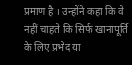प्रमाण है । उन्होंने कहा कि वे नहीं चाहते कि सिर्फ खानापूर्ति के लिए प्रभेद या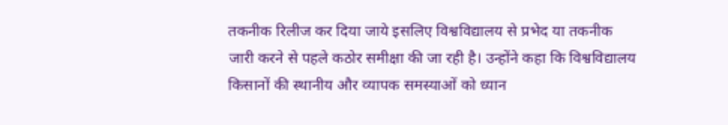तकनीक रिलीज कर दिया जाये इसलिए विश्वविद्यालय से प्रभेद या तकनीक जारी करने से पहले कठोर समीक्षा की जा रही है। उन्होंने कहा कि विश्वविद्यालय किसानों की स्थानीय और व्यापक समस्याओं को ध्यान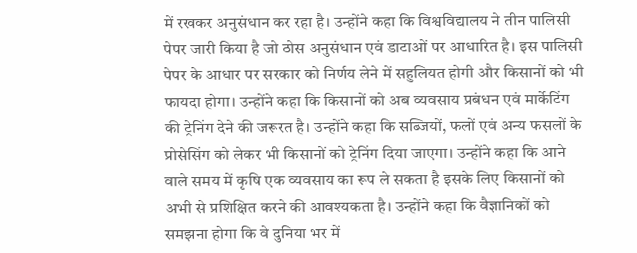में रखकर अनुसंधान कर रहा है। उन्होंने कहा कि विश्वविद्यालय ने तीन पालिसी पेपर जारी किया है जो ठोस अनुसंधान एवं डाटाओं पर आधारित है। इस पालिसी पेपर के आधार पर सरकार को निर्णय लेने में सहुलियत होगी और किसानों को भी फायदा होगा। उन्होंने कहा कि किसानों को अब व्यवसाय प्रबंधन एवं मार्केटिंग की ट्रेनिंग देने की जरूरत है। उन्होंने कहा कि सब्जियों, फलों एवं अन्य फसलों के प्रोसेसिंग को लेकर भी किसानों को ट्रेनिंग दिया जाएगा। उन्होंने कहा कि आने वाले समय में कृषि एक व्यवसाय का रूप ले सकता है इसके लिए किसानों को अभी से प्रशिक्षित करने की आवश्यकता है। उन्होंने कहा कि वैज्ञानिकों को समझना होगा कि वे दुनिया भर में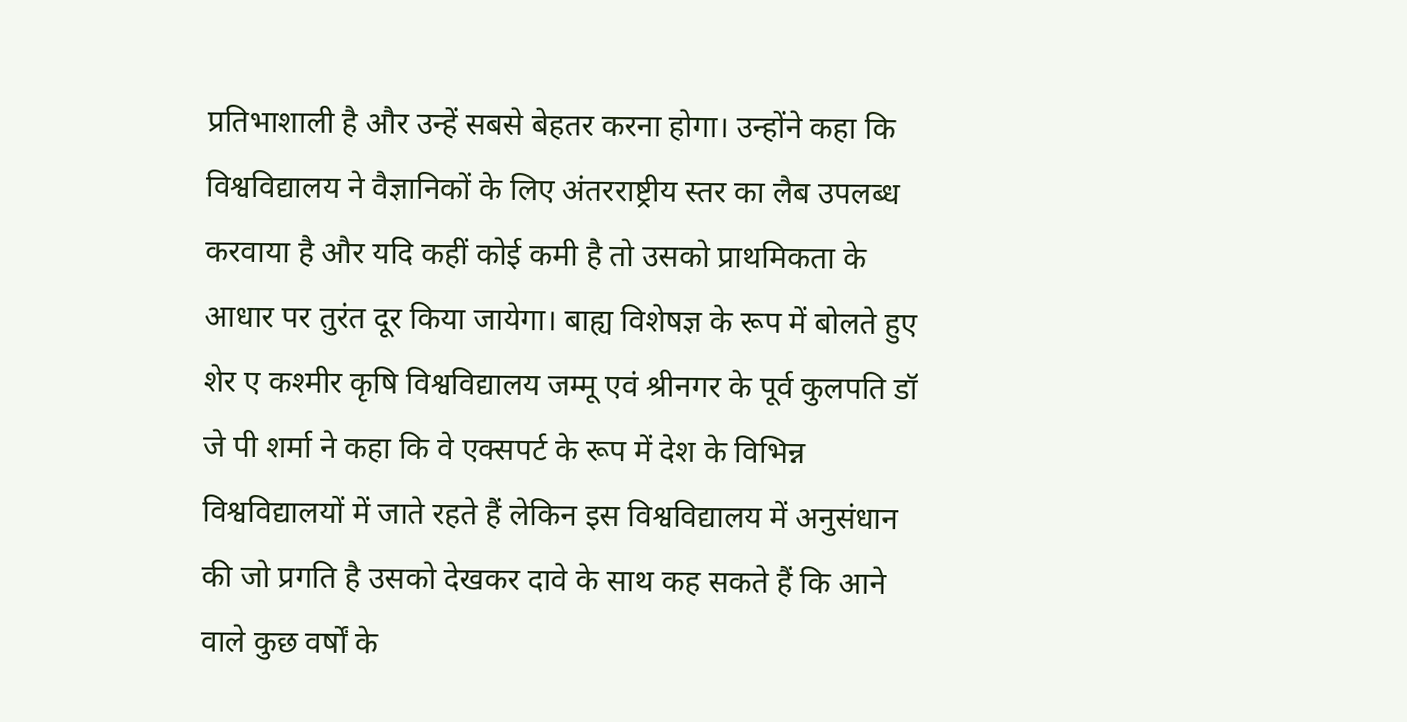प्रतिभाशाली है और उन्हें सबसे बेहतर करना होगा। उन्होंने कहा कि विश्वविद्यालय ने वैज्ञानिकों के लिए अंतरराष्ट्रीय स्तर का लैब उपलब्ध करवाया है और यदि कहीं कोई कमी है तो उसको प्राथमिकता के आधार पर तुरंत दूर किया जायेगा। बाह्य विशेषज्ञ के रूप में बोलते हुए शेर ए कश्मीर कृषि विश्वविद्यालय जम्मू एवं श्रीनगर के पूर्व कुलपति डॉ जे पी शर्मा ने कहा कि वे एक्सपर्ट के रूप में देश के विभिन्न विश्वविद्यालयों में जाते रहते हैं लेकिन इस विश्वविद्यालय में अनुसंधान की जो प्रगति है उसको देखकर दावे के साथ कह सकते हैं कि आने वाले कुछ वर्षों के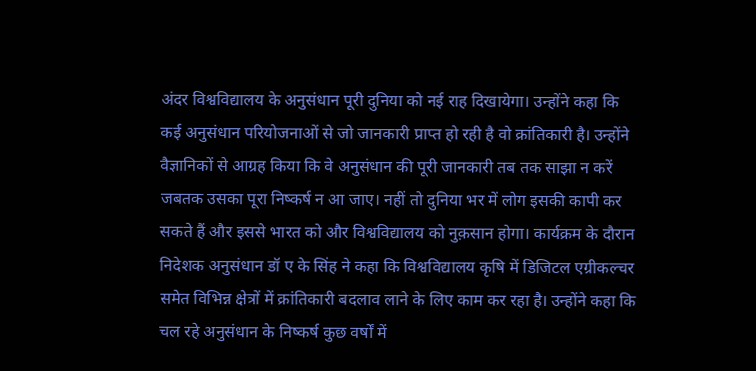अंदर विश्वविद्यालय के अनुसंधान पूरी दुनिया को नई राह दिखायेगा। उन्होंने कहा कि कई अनुसंधान परियोजनाओं से जो जानकारी प्राप्त हो रही है वो क्रांतिकारी है। उन्होंने वैज्ञानिकों से आग्रह किया कि वे अनुसंधान की पूरी जानकारी तब तक साझा न करें जबतक उसका पूरा निष्कर्ष न आ जाए। नहीं तो दुनिया भर में लोग इसकी कापी कर सकते हैं और इससे भारत को और विश्वविद्यालय को नुक़सान होगा। कार्यक्रम के दौरान निदेशक अनुसंधान डॉ ए के सिंह ने कहा कि विश्वविद्यालय कृषि में डिजिटल एग्रीकल्चर समेत विभिन्न क्षेत्रों में क्रांतिकारी बदलाव लाने के लिए काम कर रहा है। उन्होंने कहा कि चल रहे अनुसंधान के निष्कर्ष कुछ वर्षों में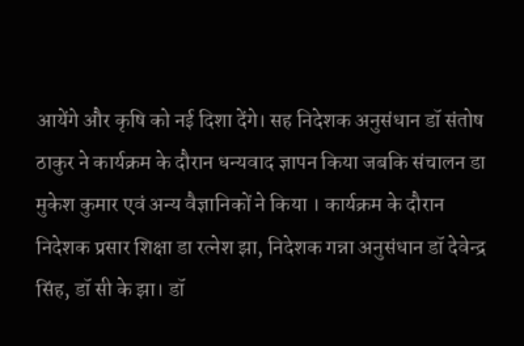आयेंगे और कृषि को नई दिशा देंगे। सह निदेशक अनुसंधान डॉ संतोष ठाकुर ने कार्यक्रम के दौरान धन्यवाद ज्ञापन किया जबकि संचालन डा मुकेश कुमार एवं अन्य वैज्ञानिकों ने किया । कार्यक्रम के दौरान निदेशक प्रसार शिक्षा डा रत्नेश झा, निदेशक गन्ना अनुसंधान डॉ देवेन्द्र सिंह, डॉ सी के झा। डॉ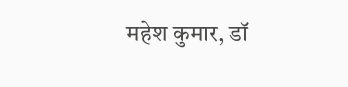महेश कुमार, डॉ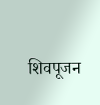शिवपूजन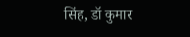सिंह, डॉ कुमार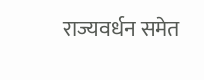राज्यवर्धन समेत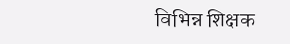विभिन्न शिक्षक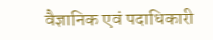वैज्ञानिक एवं पदाधिकारी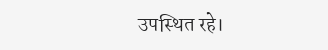उपस्थित रहे।